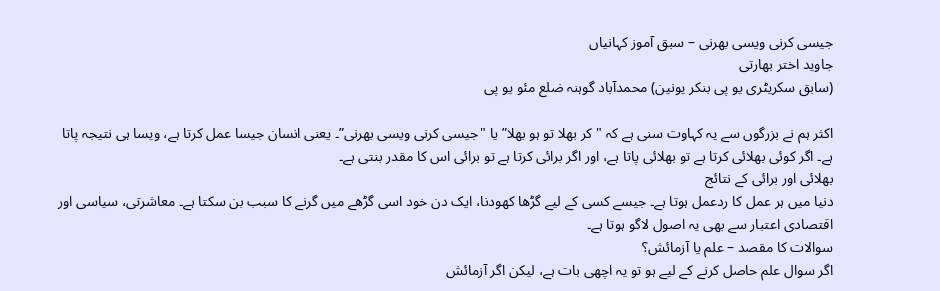جیسی کرنی ویسی بھرنی – سبق آموز کہانیاں
جاوید اختر بھارتی
(سابق سکریٹری یو پی بنکر یونین) محمدآباد گوہنہ ضلع مئو یو پی

اکثر ہم نے بزرگوں سے یہ کہاوت سنی ہے کہ "کر بھلا تو ہو بھلا” یا "جیسی کرنی ویسی بھرنی”۔ یعنی انسان جیسا عمل کرتا ہے، ویسا ہی نتیجہ پاتا ہے۔ اگر کوئی بھلائی کرتا ہے تو بھلائی پاتا ہے، اور اگر برائی کرتا ہے تو برائی اس کا مقدر بنتی ہے۔
بھلائی اور برائی کے نتائج
دنیا میں ہر عمل کا ردعمل ہوتا ہے۔ جیسے کسی کے لیے گڑھا کھودنا، ایک دن خود اسی گڑھے میں گرنے کا سبب بن سکتا ہے۔ معاشرتی، سیاسی اور اقتصادی اعتبار سے بھی یہ اصول لاگو ہوتا ہے۔
سوالات کا مقصد – علم یا آزمائش؟
اگر سوال علم حاصل کرنے کے لیے ہو تو یہ اچھی بات ہے، لیکن اگر آزمائش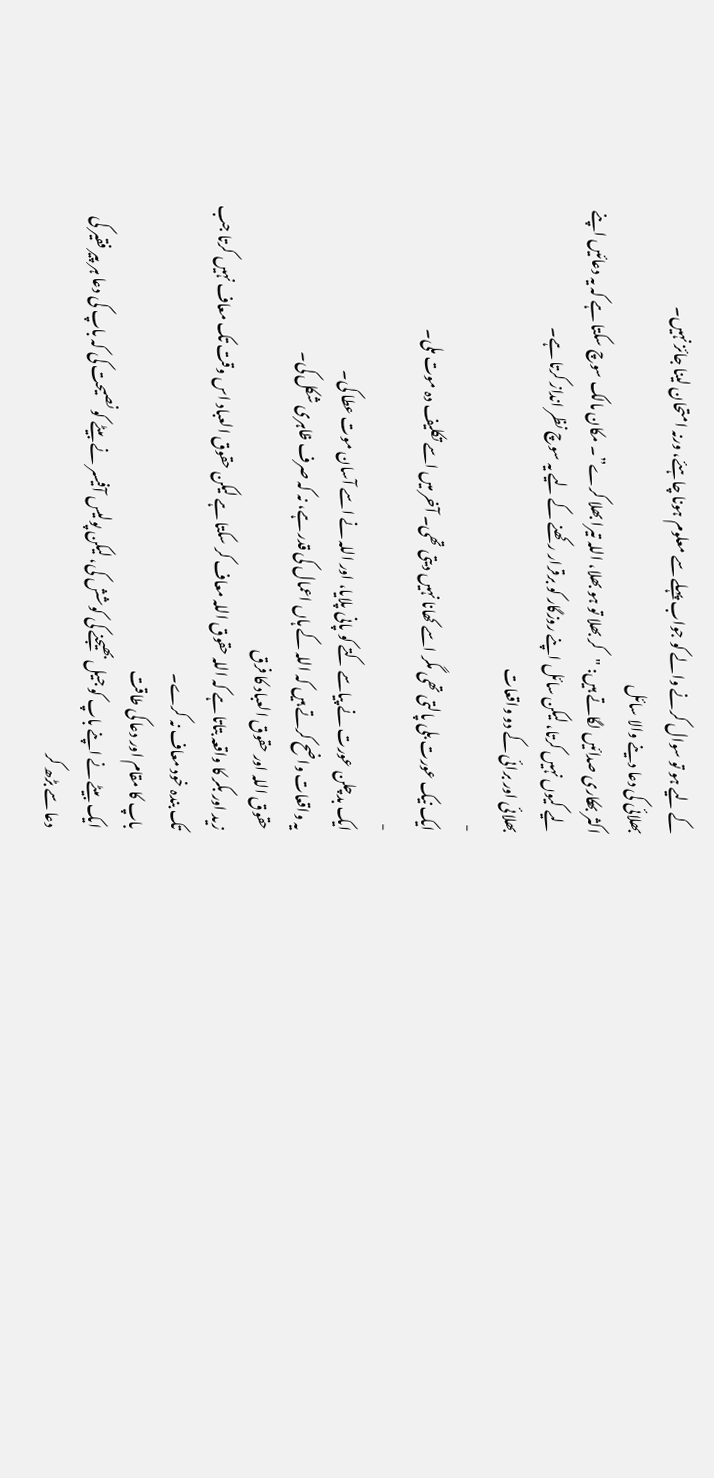کے لیے ہو تو سوال کرنے والے کو جواب پہلے سے معلوم ہونا چاہئے، ورنہ امتحان لینا جائز نہیں۔
بھلائی کی دعا دینے والا سائل
اکثر بھکاری صدائیں لگاتے ہیں: "کر بھلا تو ہو بھلا، اللہ تیرا بھلا کرے”۔ مکان مالک سوچ سکتا ہے کہ یہ دعائیں اپنے لیے کیوں نہیں کرتا، لیکن سائل اپنے روزگار کو برقرار رکھنے کے لیے یہ سوچ نظر انداز کرتا ہے۔
بھلائی اور برائی کے دو واقعات
-
ایک نیک عورت بلی پالتی تھی مگر اسے کھانا نہیں دیتی تھی۔ آخر میں اسے تکلیف دہ موت ملی۔
-
ایک بدچلن عورت نے پیاسے کتے کو پانی پلایا، اور اللہ نے اسے آسان موت عطا کی۔
یہ واقعات واضح کرتے ہیں کہ اللہ کے ہاں اعمال کی قدر ہے، نہ کہ صرف ظاہری شکل کی۔
حقوق اللہ اور حقوق العباد کا فرق
زید اور بکر کا واقعہ بتاتا ہے کہ اللہ حقوق اللہ معاف کر سکتا ہے لیکن حقوق العباد اس وقت تک معاف نہیں کرتا جب تک بندہ خود معاف نہ کرے۔
باپ کا مقام اور دعا کی طاقت
ایک بیٹے نے اپنے باپ کو جیل بھیجنے کی کوشش کی، لیکن پولیس آفیسر نے بیٹے کو نصیحت کی کہ باپ کی دعا ہر پیر فقیر کی دعا سے بڑھ کر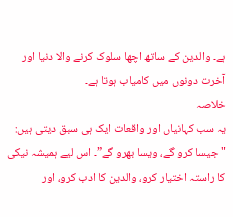ہے۔ والدین کے ساتھ اچھا سلوک کرنے والا دنیا اور آخرت دونوں میں کامیاب ہوتا ہے۔
خلاصہ
یہ سب کہانیاں اور واقعات ایک ہی سبق دیتی ہیں: "جیسا کرو گے، ویسا بھرو گے”۔ اس لیے ہمیشہ نیکی کا راستہ اختیار کرو، والدین کا ادب کرو، اور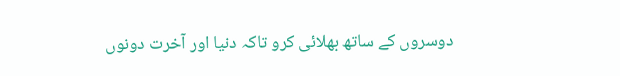دوسروں کے ساتھ بھلائی کرو تاکہ دنیا اور آخرت دونوں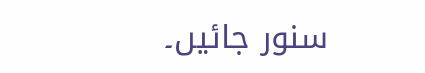سنور جائیں۔